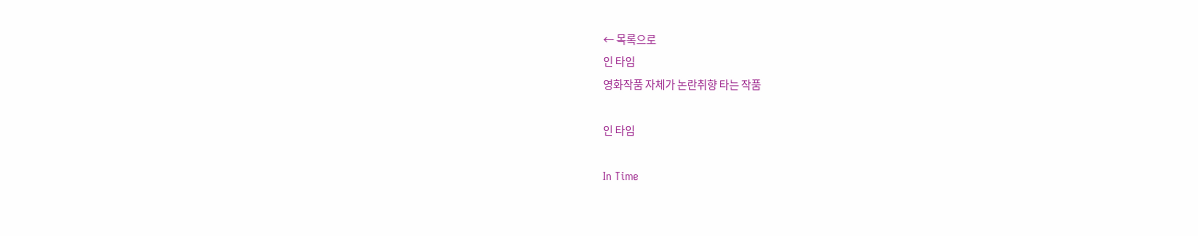← 목록으로
인 타임
영화작품 자체가 논란취향 타는 작품

인 타임

In Time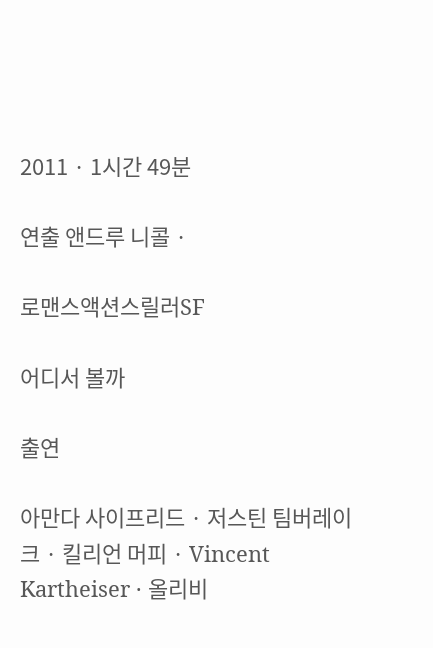2011 · 1시간 49분

연출 앤드루 니콜 ·

로맨스액션스릴러SF

어디서 볼까

출연

아만다 사이프리드 · 저스틴 팀버레이크 · 킬리언 머피 · Vincent Kartheiser · 올리비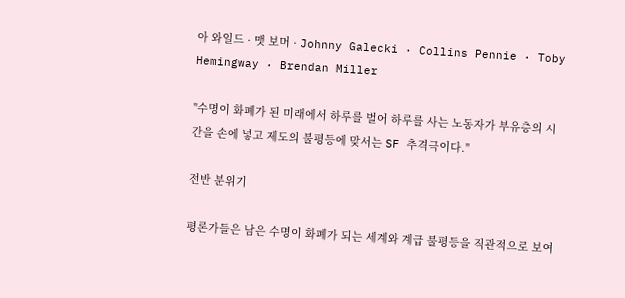아 와일드 · 맷 보머 · Johnny Galecki · Collins Pennie · Toby Hemingway · Brendan Miller

"수명이 화폐가 된 미래에서 하루를 벌어 하루를 사는 노동자가 부유층의 시간을 손에 넣고 제도의 불평등에 맞서는 SF 추격극이다."

전반 분위기

평론가들은 남은 수명이 화폐가 되는 세계와 계급 불평등을 직관적으로 보여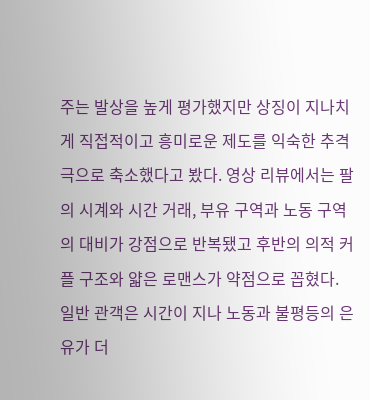주는 발상을 높게 평가했지만 상징이 지나치게 직접적이고 흥미로운 제도를 익숙한 추격극으로 축소했다고 봤다. 영상 리뷰에서는 팔의 시계와 시간 거래, 부유 구역과 노동 구역의 대비가 강점으로 반복됐고 후반의 의적 커플 구조와 얇은 로맨스가 약점으로 꼽혔다. 일반 관객은 시간이 지나 노동과 불평등의 은유가 더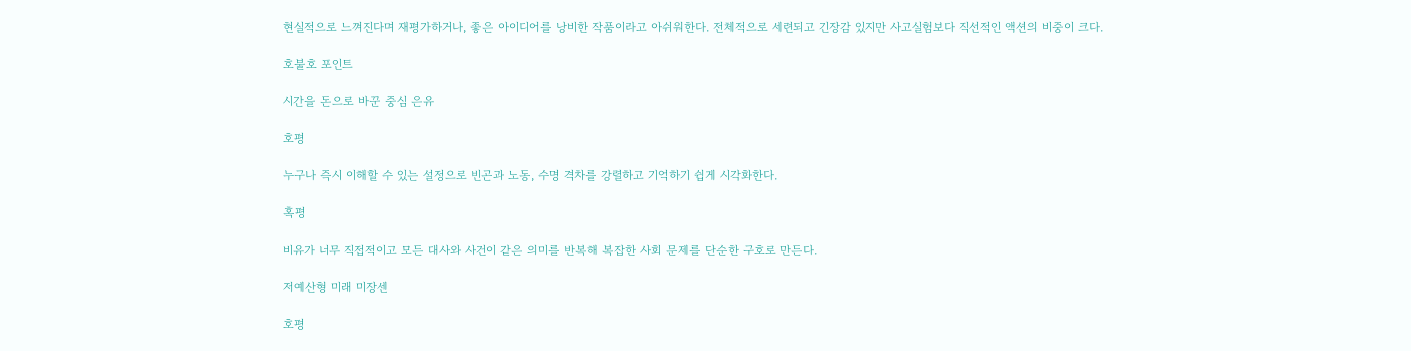현실적으로 느껴진다며 재평가하거나, 좋은 아이디어를 낭비한 작품이라고 아쉬워한다. 전체적으로 세련되고 긴장감 있지만 사고실험보다 직선적인 액션의 비중이 크다.

호불호 포인트

시간을 돈으로 바꾼 중심 은유

호평

누구나 즉시 이해할 수 있는 설정으로 빈곤과 노동, 수명 격차를 강렬하고 기억하기 쉽게 시각화한다.

혹평

비유가 너무 직접적이고 모든 대사와 사건이 같은 의미를 반복해 복잡한 사회 문제를 단순한 구호로 만든다.

저예산형 미래 미장센

호평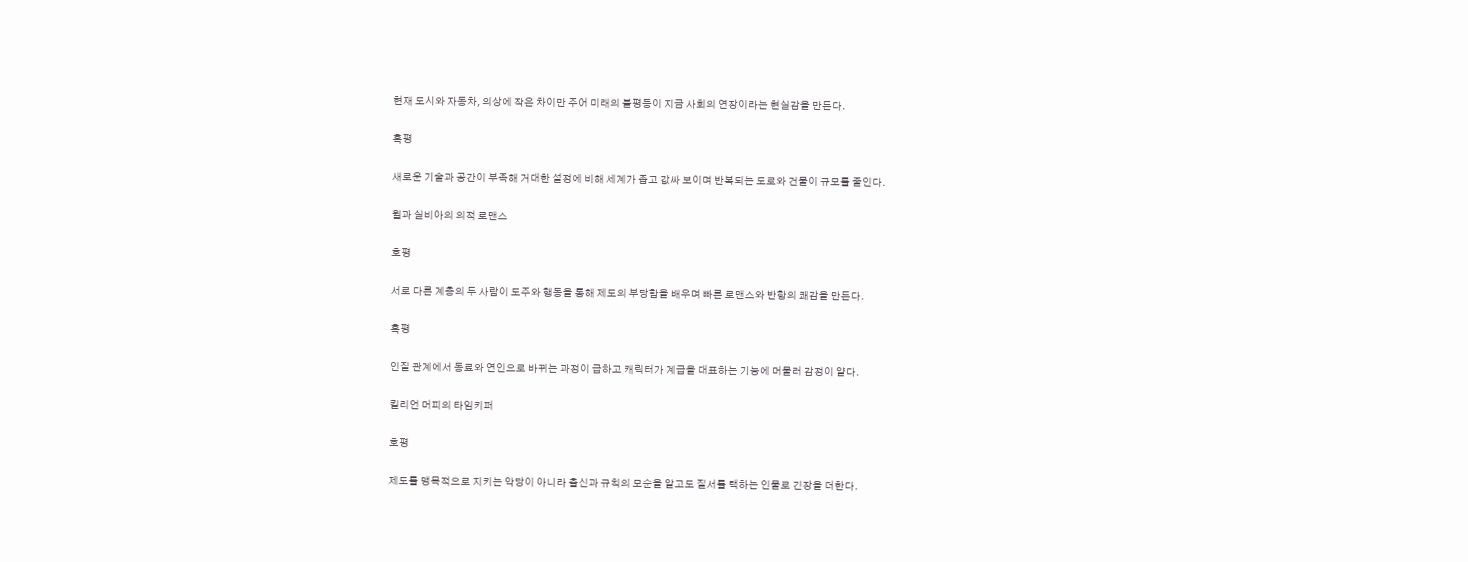현재 도시와 자동차, 의상에 작은 차이만 주어 미래의 불평등이 지금 사회의 연장이라는 현실감을 만든다.

혹평

새로운 기술과 공간이 부족해 거대한 설정에 비해 세계가 좁고 값싸 보이며 반복되는 도로와 건물이 규모를 줄인다.

윌과 실비아의 의적 로맨스

호평

서로 다른 계층의 두 사람이 도주와 행동을 통해 제도의 부당함을 배우며 빠른 로맨스와 반항의 쾌감을 만든다.

혹평

인질 관계에서 동료와 연인으로 바뀌는 과정이 급하고 캐릭터가 계급을 대표하는 기능에 머물러 감정이 얕다.

킬리언 머피의 타임키퍼

호평

제도를 맹목적으로 지키는 악당이 아니라 출신과 규칙의 모순을 알고도 질서를 택하는 인물로 긴장을 더한다.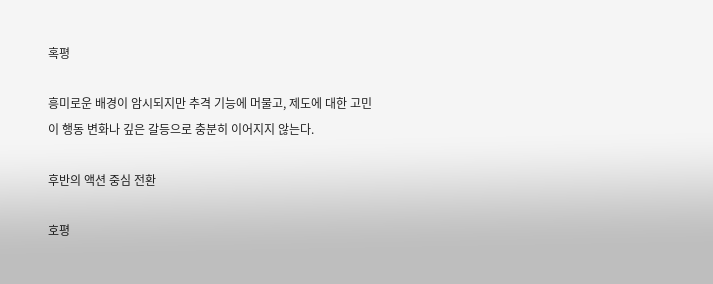혹평

흥미로운 배경이 암시되지만 추격 기능에 머물고, 제도에 대한 고민이 행동 변화나 깊은 갈등으로 충분히 이어지지 않는다.

후반의 액션 중심 전환

호평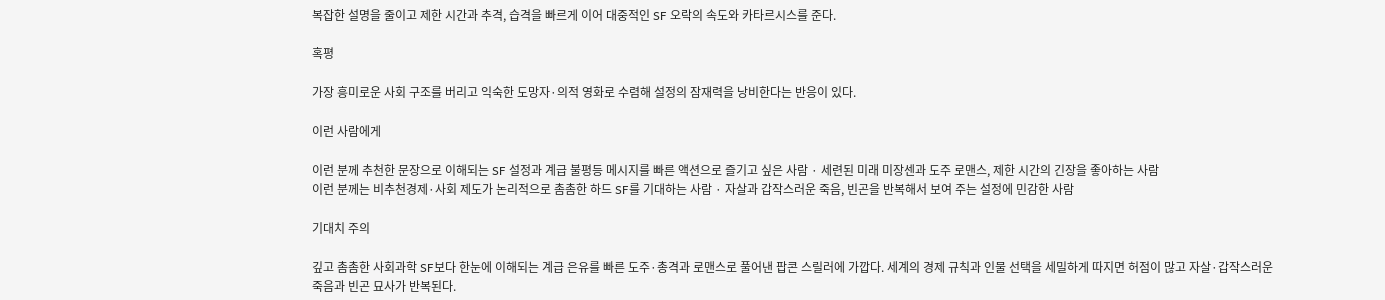복잡한 설명을 줄이고 제한 시간과 추격, 습격을 빠르게 이어 대중적인 SF 오락의 속도와 카타르시스를 준다.

혹평

가장 흥미로운 사회 구조를 버리고 익숙한 도망자·의적 영화로 수렴해 설정의 잠재력을 낭비한다는 반응이 있다.

이런 사람에게

이런 분께 추천한 문장으로 이해되는 SF 설정과 계급 불평등 메시지를 빠른 액션으로 즐기고 싶은 사람 · 세련된 미래 미장센과 도주 로맨스, 제한 시간의 긴장을 좋아하는 사람
이런 분께는 비추천경제·사회 제도가 논리적으로 촘촘한 하드 SF를 기대하는 사람 · 자살과 갑작스러운 죽음, 빈곤을 반복해서 보여 주는 설정에 민감한 사람

기대치 주의

깊고 촘촘한 사회과학 SF보다 한눈에 이해되는 계급 은유를 빠른 도주·총격과 로맨스로 풀어낸 팝콘 스릴러에 가깝다. 세계의 경제 규칙과 인물 선택을 세밀하게 따지면 허점이 많고 자살·갑작스러운 죽음과 빈곤 묘사가 반복된다.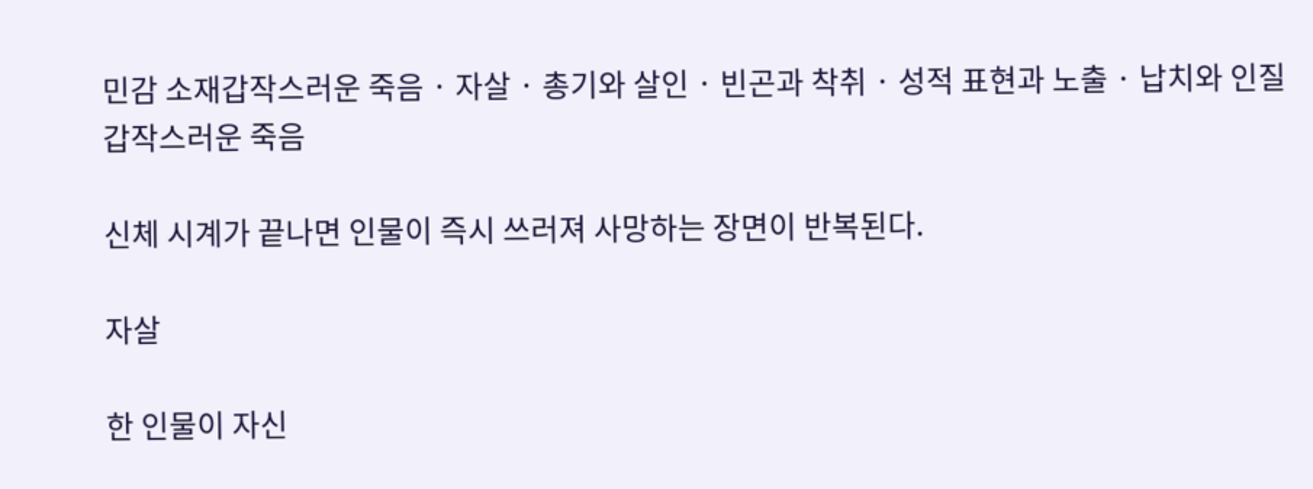민감 소재갑작스러운 죽음 · 자살 · 총기와 살인 · 빈곤과 착취 · 성적 표현과 노출 · 납치와 인질
갑작스러운 죽음

신체 시계가 끝나면 인물이 즉시 쓰러져 사망하는 장면이 반복된다.

자살

한 인물이 자신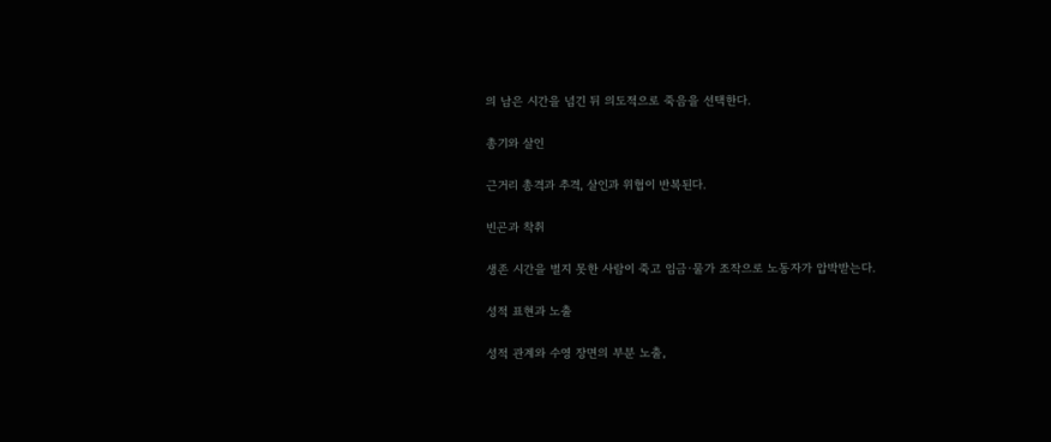의 남은 시간을 넘긴 뒤 의도적으로 죽음을 선택한다.

총기와 살인

근거리 총격과 추격, 살인과 위협이 반복된다.

빈곤과 착취

생존 시간을 벌지 못한 사람이 죽고 임금·물가 조작으로 노동자가 압박받는다.

성적 표현과 노출

성적 관계와 수영 장면의 부분 노출,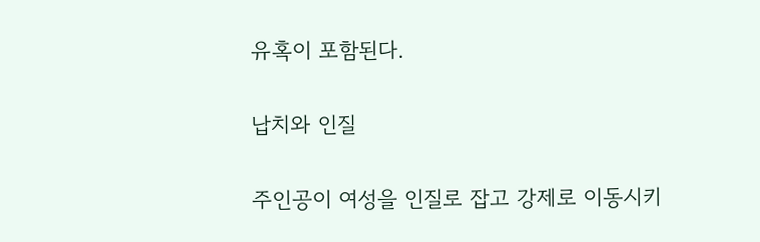유혹이 포함된다.

납치와 인질

주인공이 여성을 인질로 잡고 강제로 이동시키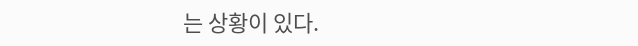는 상황이 있다.